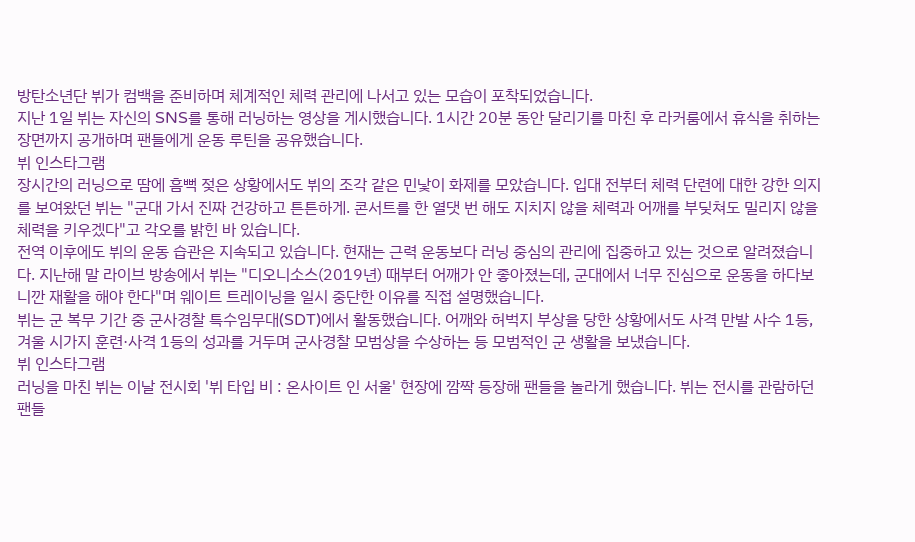방탄소년단 뷔가 컴백을 준비하며 체계적인 체력 관리에 나서고 있는 모습이 포착되었습니다.
지난 1일 뷔는 자신의 SNS를 통해 러닝하는 영상을 게시했습니다. 1시간 20분 동안 달리기를 마친 후 라커룸에서 휴식을 취하는 장면까지 공개하며 팬들에게 운동 루틴을 공유했습니다.
뷔 인스타그램
장시간의 러닝으로 땀에 흠뻑 젖은 상황에서도 뷔의 조각 같은 민낯이 화제를 모았습니다. 입대 전부터 체력 단련에 대한 강한 의지를 보여왔던 뷔는 "군대 가서 진짜 건강하고 튼튼하게. 콘서트를 한 열댓 번 해도 지치지 않을 체력과 어깨를 부딪쳐도 밀리지 않을 체력을 키우겠다"고 각오를 밝힌 바 있습니다.
전역 이후에도 뷔의 운동 습관은 지속되고 있습니다. 현재는 근력 운동보다 러닝 중심의 관리에 집중하고 있는 것으로 알려졌습니다. 지난해 말 라이브 방송에서 뷔는 "디오니소스(2019년) 때부터 어깨가 안 좋아졌는데, 군대에서 너무 진심으로 운동을 하다보니깐 재활을 해야 한다"며 웨이트 트레이닝을 일시 중단한 이유를 직접 설명했습니다.
뷔는 군 복무 기간 중 군사경찰 특수임무대(SDT)에서 활동했습니다. 어깨와 허벅지 부상을 당한 상황에서도 사격 만발 사수 1등, 겨울 시가지 훈련·사격 1등의 성과를 거두며 군사경찰 모범상을 수상하는 등 모범적인 군 생활을 보냈습니다.
뷔 인스타그램
러닝을 마친 뷔는 이날 전시회 '뷔 타입 비 : 온사이트 인 서울' 현장에 깜짝 등장해 팬들을 놀라게 했습니다. 뷔는 전시를 관람하던 팬들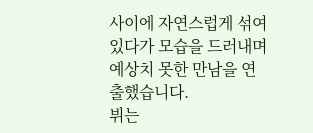사이에 자연스럽게 섞여 있다가 모습을 드러내며 예상치 못한 만남을 연출했습니다.
뷔는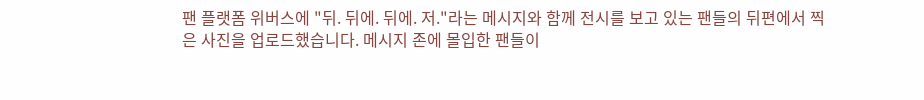팬 플랫폼 위버스에 "뒤. 뒤에. 뒤에. 저."라는 메시지와 함께 전시를 보고 있는 팬들의 뒤편에서 찍은 사진을 업로드했습니다. 메시지 존에 몰입한 팬들이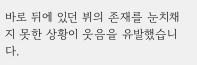바로 뒤에 있던 뷔의 존재를 눈치채지 못한 상황이 웃음을 유발했습니다.